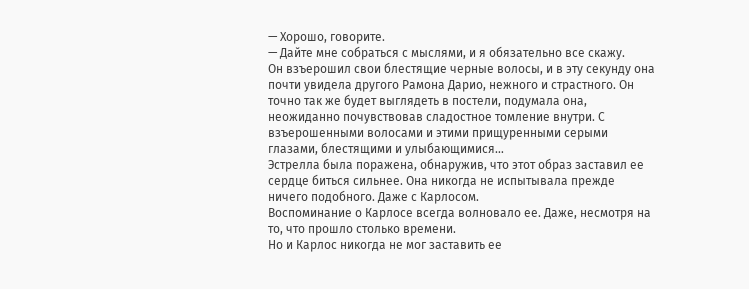— Хорошо, говорите.
— Дайте мне собраться с мыслями, и я обязательно все скажу.
Он взъерошил свои блестящие черные волосы, и в эту секунду она почти увидела другого Рамона Дарио, нежного и страстного. Он точно так же будет выглядеть в постели, подумала она, неожиданно почувствовав сладостное томление внутри. С взъерошенными волосами и этими прищуренными серыми глазами, блестящими и улыбающимися…
Эстрелла была поражена, обнаружив, что этот образ заставил ее сердце биться сильнее. Она никогда не испытывала прежде ничего подобного. Даже с Карлосом.
Воспоминание о Карлосе всегда волновало ее. Даже, несмотря на то, что прошло столько времени.
Но и Карлос никогда не мог заставить ее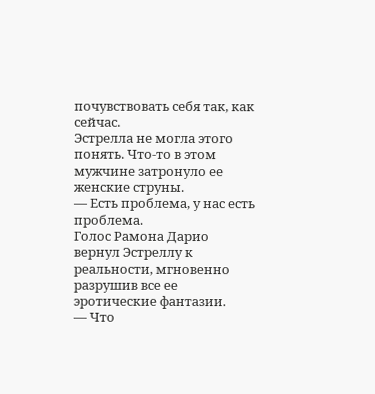почувствовать себя так, как сейчас.
Эстрелла не могла этого понять. Что-то в этом мужчине затронуло ее женские струны.
— Есть проблема, у нас есть проблема.
Голос Рамона Дарио вернул Эстреллу к реальности, мгновенно разрушив все ее эротические фантазии.
— Что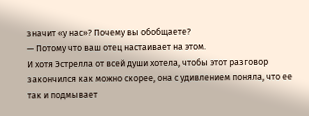значит «у нас»? Почему вы обобщаете?
— Потому что ваш отец настаивает на этом.
И хотя Эстрелла от всей души хотела, чтобы этот разговор закончился как можно скорее, она с удивлением поняла, что ее так и подмывает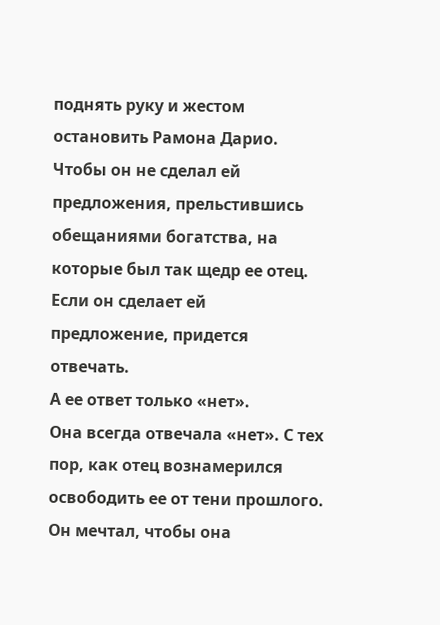поднять руку и жестом остановить Рамона Дарио. Чтобы он не сделал ей предложения, прельстившись обещаниями богатства, на которые был так щедр ее отец.
Если он сделает ей предложение, придется отвечать.
А ее ответ только «нет».
Она всегда отвечала «нет». С тех пор, как отец вознамерился освободить ее от тени прошлого. Он мечтал, чтобы она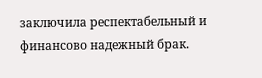заключила респектабельный и финансово надежный брак.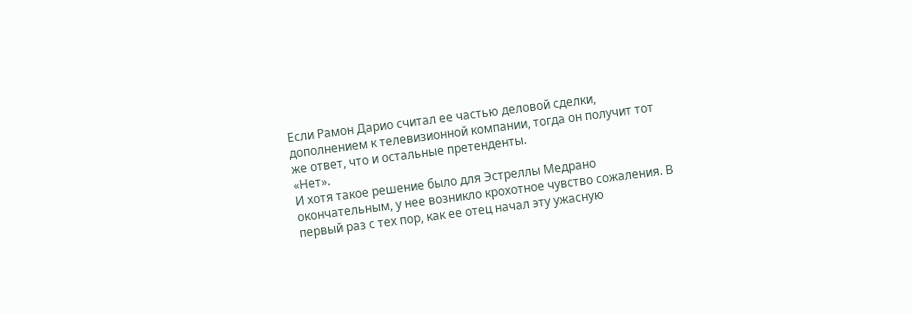Если Рамон Дарио считал ее частью деловой сделки, дополнением к телевизионной компании, тогда он получит тот же ответ, что и остальные претенденты.
«Нет».
И хотя такое решение было для Эстреллы Медрано окончательным, у нее возникло крохотное чувство сожаления. В первый раз с тех пор, как ее отец начал эту ужасную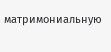матримониальную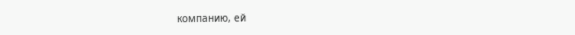компанию, ей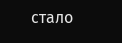стало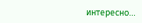интересно…